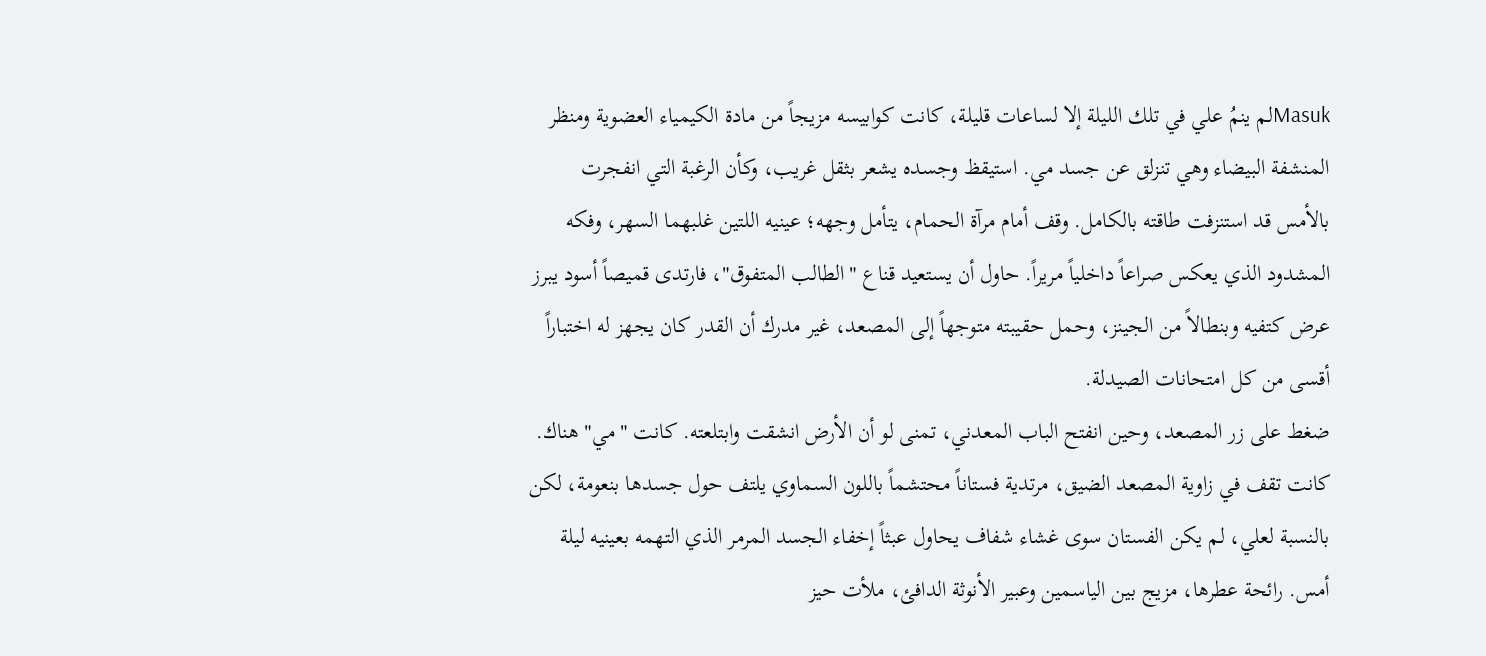Masukلم ينمُ علي في تلك الليلة إلا لساعات قليلة، كانت كوابيسه مزيجاً من مادة الكيمياء العضوية ومنظر المنشفة البيضاء وهي تنزلق عن جسد مي. استيقظ وجسده يشعر بثقل غريب، وكأن الرغبة التي انفجرت بالأمس قد استنزفت طاقته بالكامل. وقف أمام مرآة الحمام، يتأمل وجهه؛ عينيه اللتين غلبهما السهر، وفكه المشدود الذي يعكس صراعاً داخلياً مريراً. حاول أن يستعيد قناع "الطالب المتفوق"، فارتدى قميصاً أسود يبرز عرض كتفيه وبنطالاً من الجينز، وحمل حقيبته متوجهاً إلى المصعد، غير مدرك أن القدر كان يجهز له اختباراً أقسى من كل امتحانات الصيدلة.
ضغط على زر المصعد، وحين انفتح الباب المعدني، تمنى لو أن الأرض انشقت وابتلعته. كانت "مي" هناك. كانت تقف في زاوية المصعد الضيق، مرتدية فستاناً محتشماً باللون السماوي يلتف حول جسدها بنعومة، لكن بالنسبة لعلي، لم يكن الفستان سوى غشاء شفاف يحاول عبثاً إخفاء الجسد المرمر الذي التهمه بعينيه ليلة أمس. رائحة عطرها، مزيج بين الياسمين وعبير الأنوثة الدافئ، ملأت حيز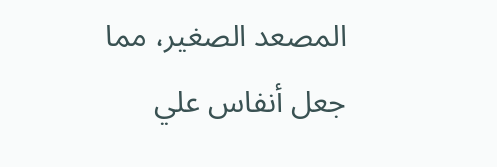المصعد الصغير، مما جعل أنفاس علي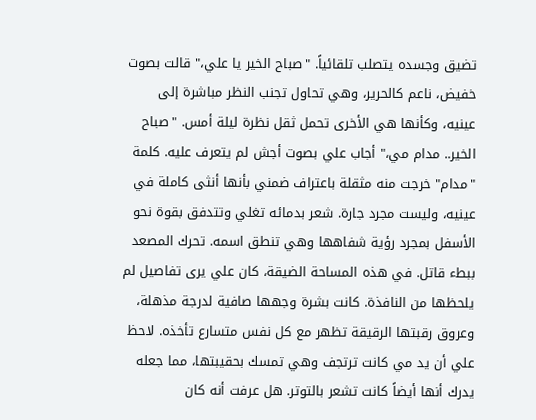تضيق وجسده يتصلب تلقائياً. "صباح الخير يا علي،" قالت بصوت خفيض، ناعم كالحرير، وهي تحاول تجنب النظر مباشرة إلى عينيه، وكأنها هي الأخرى تحمل ثقل نظرة ليلة أمس. "صباح الخير.. مدام مي،" أجاب علي بصوت أجش لم يتعرف عليه. كلمة "مدام" خرجت منه مثقلة باعتراف ضمني بأنها أنثى كاملة في عينيه، وليست مجرد جارة. شعر بدمائه تغلي وتتدفق بقوة نحو الأسفل بمجرد رؤية شفاهها وهي تنطق اسمه. تحرك المصعد ببطء قاتل. في هذه المساحة الضيقة، كان علي يرى تفاصيل لم يلحظها من النافذة. كانت بشرة وجهها صافية لدرجة مذهلة، وعروق رقبتها الرقيقة تظهر مع كل نفس متسارع تأخذه. لاحظ علي أن يد مي كانت ترتجف وهي تمسك بحقيبتها، مما جعله يدرك أنها أيضاً كانت تشعر بالتوتر. هل عرفت أنه كان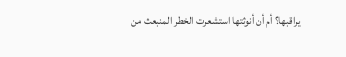يراقبها؟ أم أن أنوثتها استشعرت الخطر المنبعث من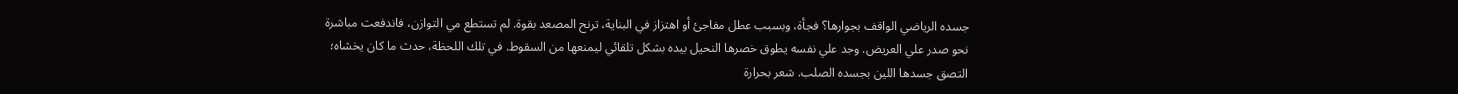جسده الرياضي الواقف بجوارها؟ فجأة، وبسبب عطل مفاجئ أو اهتزاز في البناية، ترنح المصعد بقوة. لم تستطع مي التوازن، فاندفعت مباشرة نحو صدر علي العريض. وجد علي نفسه يطوق خصرها النحيل بيده بشكل تلقائي ليمنعها من السقوط. في تلك اللحظة، حدث ما كان يخشاه؛ التصق جسدها اللين بجسده الصلب. شعر بحرارة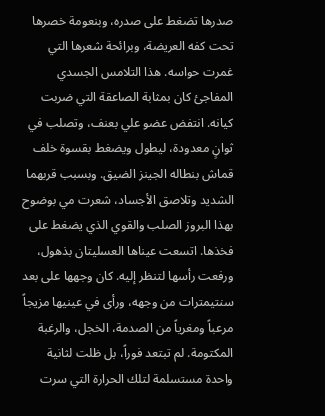صدرها تضغط على صدره، وبنعومة خصرها تحت كفه العريضة، وبرائحة شعرها التي غمرت حواسه. هذا التلامس الجسدي المفاجئ كان بمثابة الصاعقة التي ضربت كيانه. انتفض عضو علي بعنف، وتصلب في ثوانٍ معدودة، ليطول ويضغط بقسوة خلف قماش بنطاله الجينز الضيق. وبسبب قربهما الشديد وتلاصق الأجساد، شعرت مي بوضوح بهذا البروز الصلب والقوي الذي يضغط على فخذها. اتسعت عيناها العسليتان بذهول، ورفعت رأسها لتنظر إليه. كان وجهها على بعد سنتيمترات من وجهه، ورأى في عينيها مزيجاً مرعباً ومغرياً من الصدمة، الخجل، والرغبة المكتومة. لم تبتعد فوراً، بل ظلت لثانية واحدة مستسلمة لتلك الحرارة التي سرت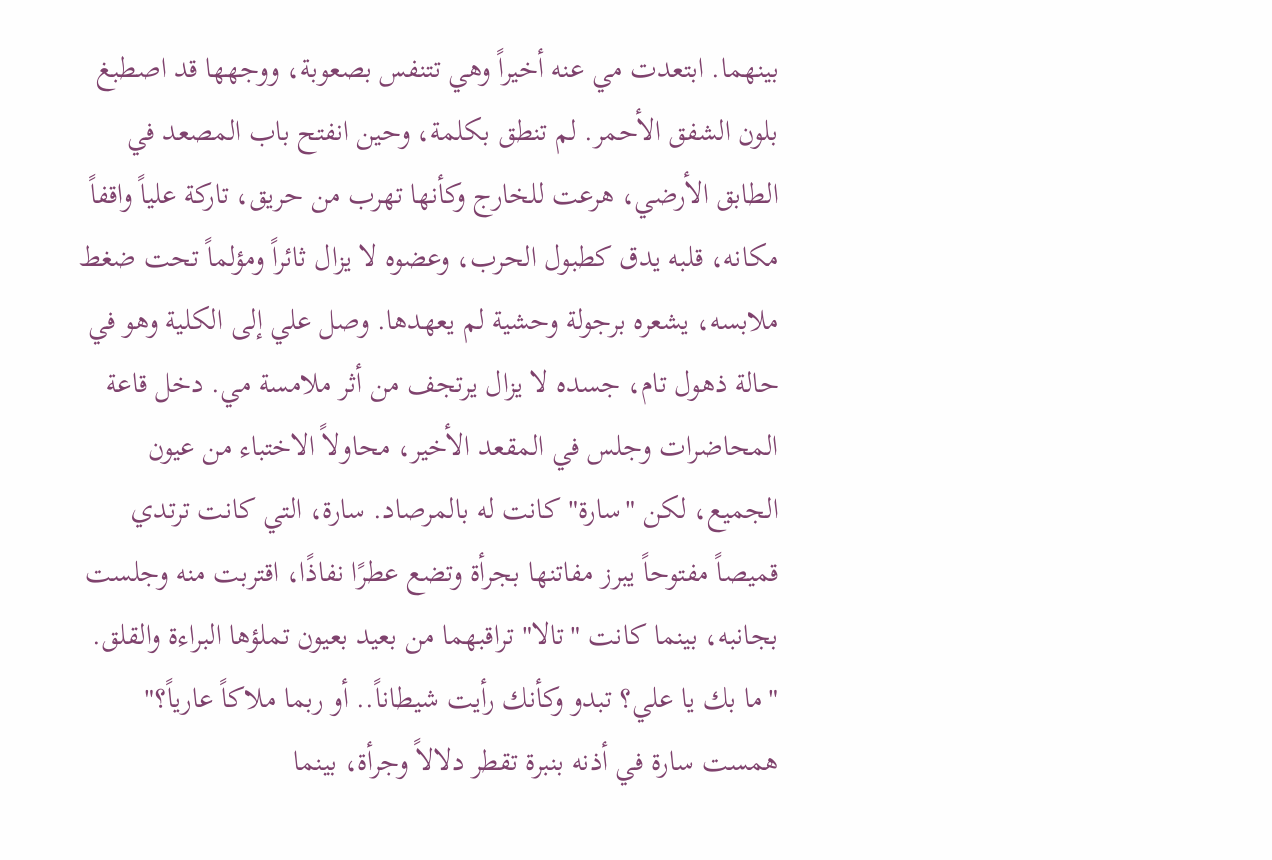بينهما. ابتعدت مي عنه أخيراً وهي تتنفس بصعوبة، ووجهها قد اصطبغ بلون الشفق الأحمر. لم تنطق بكلمة، وحين انفتح باب المصعد في الطابق الأرضي، هرعت للخارج وكأنها تهرب من حريق، تاركة علياً واقفاً مكانه، قلبه يدق كطبول الحرب، وعضوه لا يزال ثائراً ومؤلماً تحت ضغط ملابسه، يشعره برجولة وحشية لم يعهدها. وصل علي إلى الكلية وهو في حالة ذهول تام، جسده لا يزال يرتجف من أثر ملامسة مي. دخل قاعة المحاضرات وجلس في المقعد الأخير، محاولاً الاختباء من عيون الجميع، لكن "سارة" كانت له بالمرصاد. سارة، التي كانت ترتدي قميصاً مفتوحاً يبرز مفاتنها بجرأة وتضع عطرًا نفاذًا، اقتربت منه وجلست بجانبه، بينما كانت "تالا" تراقبهما من بعيد بعيون تملؤها البراءة والقلق. "ما بك يا علي؟ تبدو وكأنك رأيت شيطاناً.. أو ربما ملاكاً عارياً؟" همست سارة في أذنه بنبرة تقطر دلالاً وجرأة، بينما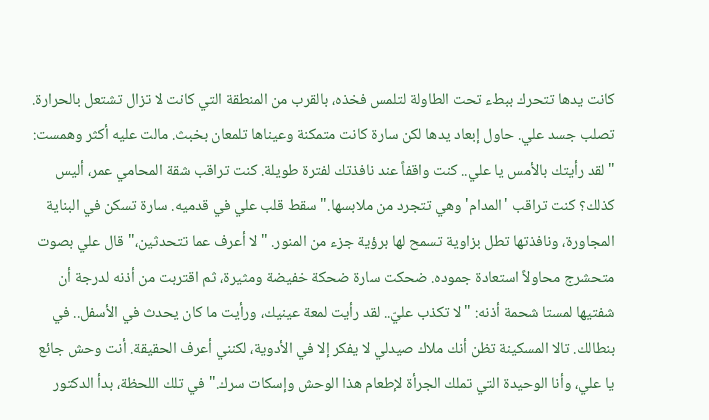كانت يدها تتحرك ببطء تحت الطاولة لتلمس فخذه، بالقرب من المنطقة التي كانت لا تزال تشتعل بالحرارة. تصلب جسد علي. حاول إبعاد يدها لكن سارة كانت متمكنة وعيناها تلمعان بخبث. مالت عليه أكثر وهمست: "لقد رأيتك بالأمس يا علي.. كنت واقفاً عند نافذتك لفترة طويلة. كنت تراقب شقة المحامي عمر، أليس كذلك؟ كنت تراقب 'المدام' وهي تتجرد من ملابسها." سقط قلب علي في قدميه. سارة تسكن في البناية المجاورة، ونافذتها تطل بزاوية تسمح لها برؤية جزء من المنور. "لا أعرف عما تتحدثين،" قال علي بصوت متحشرج محاولاً استعادة جموده. ضحكت سارة ضحكة خفيضة ومثيرة، ثم اقتربت من أذنه لدرجة أن شفتيها لمستا شحمة أذنه: "لا تكذب عليّ.. لقد رأيت لمعة عينيك، ورأيت ما كان يحدث في الأسفل.. في بنطالك. تالا المسكينة تظن أنك ملاك صيدلي لا يفكر إلا في الأدوية، لكنني أعرف الحقيقة. أنت وحش جائع يا علي، وأنا الوحيدة التي تملك الجرأة لإطعام هذا الوحش وإسكات سرك." في تلك اللحظة، بدأ الدكتور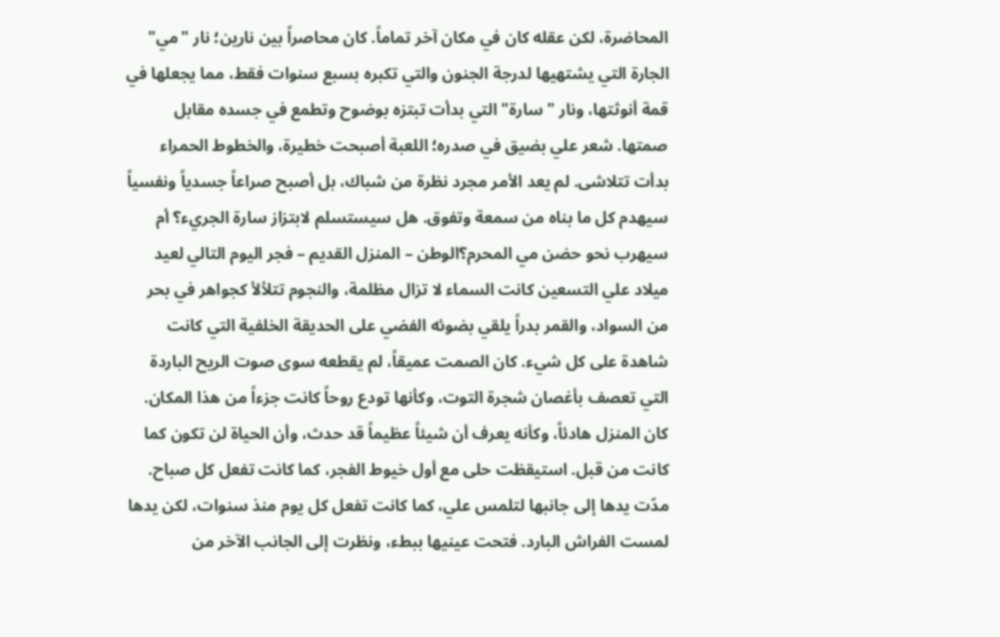المحاضرة، لكن عقله كان في مكان آخر تماماً. كان محاصراً بين نارين؛ نار "مي" الجارة التي يشتهيها لدرجة الجنون والتي تكبره بسبع سنوات فقط، مما يجعلها في قمة أنوثتها، ونار "سارة" التي بدأت تبتزه بوضوح وتطمع في جسده مقابل صمتها. شعر علي بضيق في صدره؛ اللعبة أصبحت خطيرة، والخطوط الحمراء بدأت تتلاشى. لم يعد الأمر مجرد نظرة من شباك، بل أصبح صراعاً جسدياً ونفسياً سيهدم كل ما بناه من سمعة وتفوق. هل سيستسلم لابتزاز سارة الجريء؟ أم سيهرب نحو حضن مي المحرم؟الوطن – المنزل القديم – فجر اليوم التالي لعيد ميلاد علي التسعين كانت السماء لا تزال مظلمة، والنجوم تتلألأ كجواهر في بحر من السواد، والقمر بدراً يلقي بضوئه الفضي على الحديقة الخلفية التي كانت شاهدة على كل شيء. كان الصمت عميقاً، لم يقطعه سوى صوت الريح الباردة التي تعصف بأغصان شجرة التوت، وكأنها تودع روحاً كانت جزءاً من هذا المكان. كان المنزل هادئاً، وكأنه يعرف أن شيئاً عظيماً قد حدث، وأن الحياة لن تكون كما كانت من قبل. استيقظت حلى مع أول خيوط الفجر، كما كانت تفعل كل صباح. مدّت يدها إلى جانبها لتلمس علي، كما كانت تفعل كل يوم منذ سنوات، لكن يدها لمست الفراش البارد. فتحت عينيها ببطء، ونظرت إلى الجانب الآخر من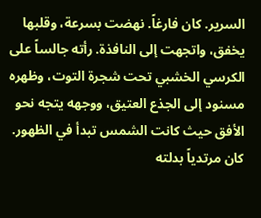السرير. كان فارغاً. نهضت بسرعة، وقلبها يخفق، واتجهت إلى النافذة. رأته جالساً على الكرسي الخشبي تحت شجرة التوت، وظهره مسنود إلى الجذع العتيق، ووجهه يتجه نحو الأفق حيث كانت الشمس تبدأ في الظهور. كان مرتدياً بدلته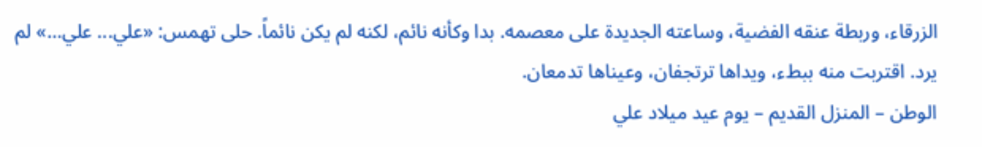الزرقاء، وربطة عنقه الفضية، وساعته الجديدة على معصمه. بدا وكأنه نائم، لكنه لم يكن نائماً. حلى تهمس: «علي... علي...» لم يرد. اقتربت منه ببطء، ويداها ترتجفان، وعيناها تدمعان.
الوطن – المنزل القديم – يوم عيد ميلاد علي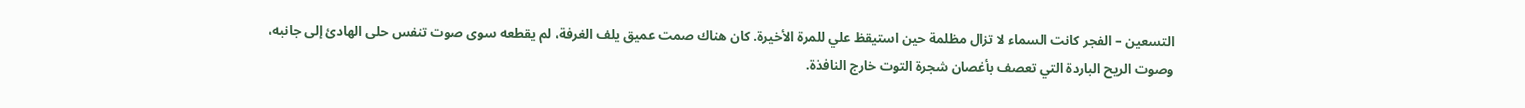التسعين – الفجر كانت السماء لا تزال مظلمة حين استيقظ علي للمرة الأخيرة. كان هناك صمت عميق يلف الغرفة، لم يقطعه سوى صوت تنفس حلى الهادئ إلى جانبه، وصوت الريح الباردة التي تعصف بأغصان شجرة التوت خارج النافذة.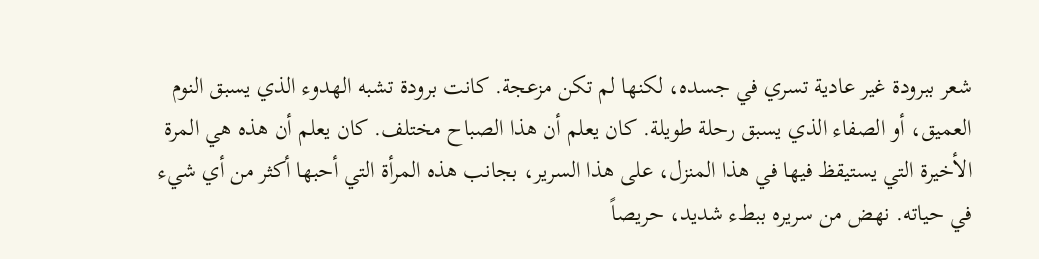شعر ببرودة غير عادية تسري في جسده، لكنها لم تكن مزعجة. كانت برودة تشبه الهدوء الذي يسبق النوم العميق، أو الصفاء الذي يسبق رحلة طويلة. كان يعلم أن هذا الصباح مختلف. كان يعلم أن هذه هي المرة الأخيرة التي يستيقظ فيها في هذا المنزل، على هذا السرير، بجانب هذه المرأة التي أحبها أكثر من أي شيء في حياته. نهض من سريره ببطء شديد، حريصاً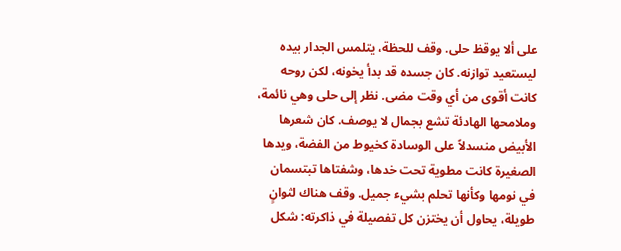على ألا يوقظ حلى. وقف للحظة، يتلمس الجدار بيده ليستعيد توازنه. كان جسده قد بدأ يخونه، لكن روحه كانت أقوى من أي وقت مضى. نظر إلى حلى وهي نائمة، وملامحها الهادئة تشع بجمال لا يوصف. كان شعرها الأبيض منسدلاً على الوسادة كخيوط من الفضة، ويدها الصغيرة كانت مطوية تحت خدها، وشفتاها تبتسمان في نومها وكأنها تحلم بشيء جميل. وقف هناك لثوانٍ طويلة، يحاول أن يختزن كل تفصيلة في ذاكرته: شكل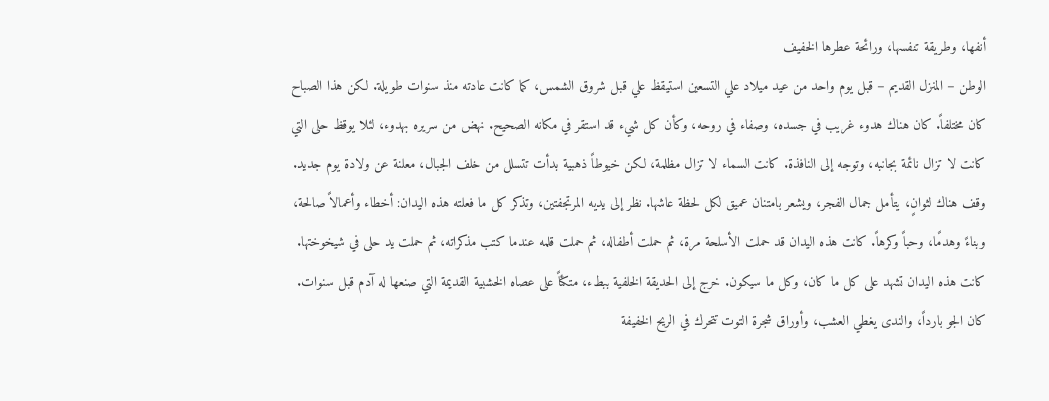أنفها، وطريقة تنفسها، ورائحة عطرها الخفيف
الوطن – المنزل القديم – قبل يوم واحد من عيد ميلاد علي التسعين استيقظ علي قبل شروق الشمس، كما كانت عادته منذ سنوات طويلة. لكن هذا الصباح كان مختلفاً. كان هناك هدوء غريب في جسده، وصفاء في روحه، وكأن كل شيء قد استقر في مكانه الصحيح. نهض من سريره بهدوء، لئلا يوقظ حلى التي كانت لا تزال نائمة بجانبه، وتوجه إلى النافذة. كانت السماء لا تزال مظلمة، لكن خيوطاً ذهبية بدأت تتسلل من خلف الجبال، معلنة عن ولادة يوم جديد. وقف هناك لثوانٍ، يتأمل جمال الفجر، ويشعر بامتنان عميق لكل لحظة عاشها. نظر إلى يديه المرتجفتين، وتذكر كل ما فعلته هذه اليدان: أخطاء وأعمالاً صالحة، وبناءً وهدمًا، وحباً وكرهاً. كانت هذه اليدان قد حملت الأسلحة مرة، ثم حملت أطفاله، ثم حملت قلمه عندما كتب مذكراته، ثم حملت يد حلى في شيخوختها. كانت هذه اليدان تشهد على كل ما كان، وكل ما سيكون. خرج إلى الحديقة الخلفية ببطء، متكئاً على عصاه الخشبية القديمة التي صنعها له آدم قبل سنوات. كان الجو بارداً، والندى يغطي العشب، وأوراق شجرة التوت تتحرك في الريح الخفيفة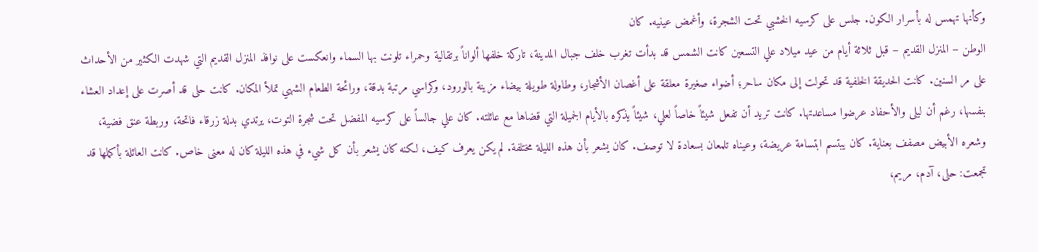وكأنها تهمس له بأسرار الكون. جلس على كرسيه الخشبي تحت الشجرة، وأغمض عينيه. كان
الوطن – المنزل القديم – قبل ثلاثة أيام من عيد ميلاد علي التسعين كانت الشمس قد بدأت تغرب خلف جبال المدينة، تاركة خلفها ألواناً برتقالية وحمراء تلونت بها السماء وانعكست على نوافذ المنزل القديم التي شهدت الكثير من الأحداث على مر السنين. كانت الحديقة الخلفية قد تحولت إلى مكان ساحر؛ أضواء صغيرة معلقة على أغصان الأشجار، وطاولة طويلة بيضاء مزينة بالورود، وكراسي مرتبة بدقة، ورائحة الطعام الشهي تملأ المكان. كانت حلى قد أصرت على إعداد العشاء بنفسها، رغم أن ليلى والأحفاد عرضوا مساعدتها. كانت تريد أن تفعل شيئاً خاصاً لعلي، شيئاً يذكره بالأيام الجميلة التي قضاها مع عائلته. كان علي جالساً على كرسيه المفضل تحت شجرة التوت، يرتدي بدلة زرقاء فاتحة، وربطة عنق فضية، وشعره الأبيض مصفف بعناية. كان يبتسم ابتسامة عريضة، وعيناه تلمعان بسعادة لا توصف. كان يشعر بأن هذه الليلة مختلفة. لم يكن يعرف كيف، لكنه كان يشعر بأن كل شيء في هذه الليلة كان له معنى خاص. كانت العائلة بأكملها قد تجمعت: حلى، آدم، مريم،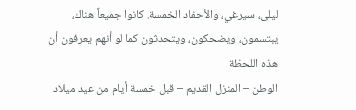ليلى، سيرغي، والأحفاد الخمسة. كانوا جميعاً هناك، يبتسمون، ويضحكون، ويتحدثون كما لو أنهم يعرفون أن هذه اللحظة
الوطن – المنزل القديم – قبل خمسة أيام من عيد ميلاد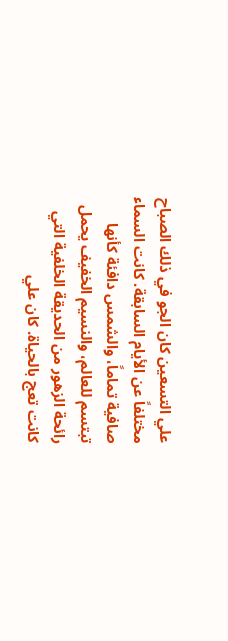علي التسعين كان الجو في ذلك الصباح مختلفاً عن الأيام السابقة. كانت السماء صافية تماماً، والشمس دافئة كأنها تبتسم للعالم، والنسيم الخفيف يحمل رائحة الزهور من الحديقة الخلفية التي كانت تعج بالحياة. كان علي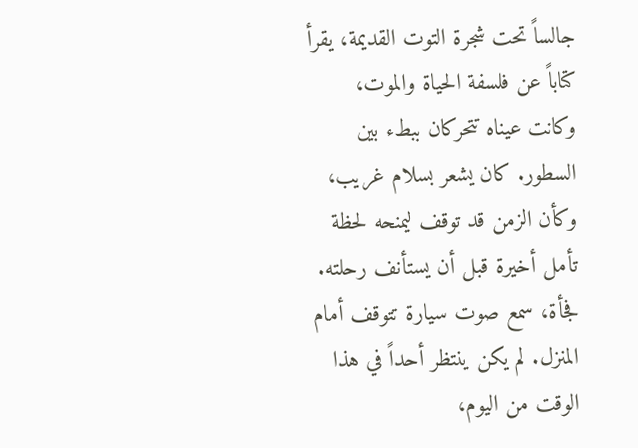جالساً تحت شجرة التوت القديمة، يقرأ كتاباً عن فلسفة الحياة والموت، وكانت عيناه تتحركان ببطء بين السطور. كان يشعر بسلام غريب، وكأن الزمن قد توقف ليمنحه لحظة تأمل أخيرة قبل أن يستأنف رحلته. فجأة، سمع صوت سيارة تتوقف أمام المنزل. لم يكن ينتظر أحداً في هذا الوقت من اليوم،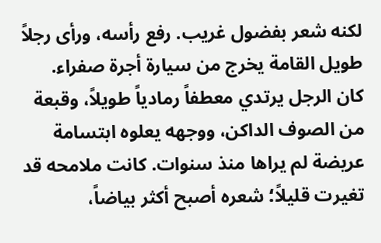لكنه شعر بفضول غريب. رفع رأسه، ورأى رجلاً طويل القامة يخرج من سيارة أجرة صفراء. كان الرجل يرتدي معطفاً رمادياً طويلاً، وقبعة من الصوف الداكن، ووجهه يعلوه ابتسامة عريضة لم يراها منذ سنوات. كانت ملامحه قد تغيرت قليلاً؛ شعره أصبح أكثر بياضاً،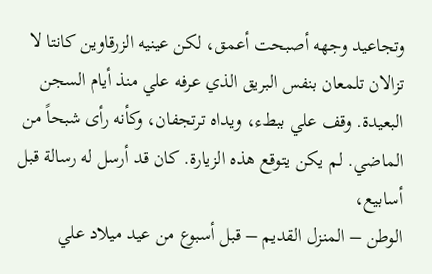وتجاعيد وجهه أصبحت أعمق، لكن عينيه الزرقاوين كانتا لا تزالان تلمعان بنفس البريق الذي عرفه علي منذ أيام السجن البعيدة. وقف علي ببطء، ويداه ترتجفان، وكأنه رأى شبحاً من الماضي. لم يكن يتوقع هذه الزيارة. كان قد أرسل له رسالة قبل أسابيع،
الوطن – المنزل القديم – قبل أسبوع من عيد ميلاد علي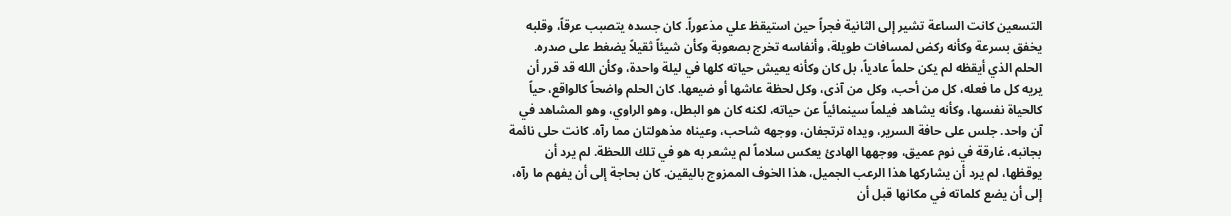التسعين كانت الساعة تشير إلى الثانية فجراً حين استيقظ علي مذعوراً. كان جسده يتصبب عرقاً، وقلبه يخفق بسرعة وكأنه ركض لمسافات طويلة، وأنفاسه تخرج بصعوبة وكأن شيئاً ثقيلاً يضغط على صدره. الحلم الذي أيقظه لم يكن حلماً عادياً، بل كان وكأنه يعيش حياته كلها في ليلة واحدة، وكأن الله قد قرر أن يريه كل ما فعله، كل من أحب، وكل من آذى، وكل لحظة عاشها أو ضيعها. كان الحلم واضحاً كالواقع، حياً كالحياة نفسها، وكأنه يشاهد فيلماً سينمائياً عن حياته، لكنه كان هو البطل، وهو الراوي، وهو المشاهد في آن واحد. جلس على حافة السرير، ويداه ترتجفان، ووجهه شاحب، وعيناه مذهولتان مما رآه. كانت حلى نائمة بجانبه، غارقة في نوم عميق، ووجهها الهادئ يعكس سلاماً لم يشعر به هو في تلك اللحظة. لم يرد أن يوقظها، لم يرد أن يشاركها هذا الرعب الجميل، هذا الخوف الممزوج باليقين. كان بحاجة إلى أن يفهم ما رآه، إلى أن يضع كلماته في مكانها قبل أن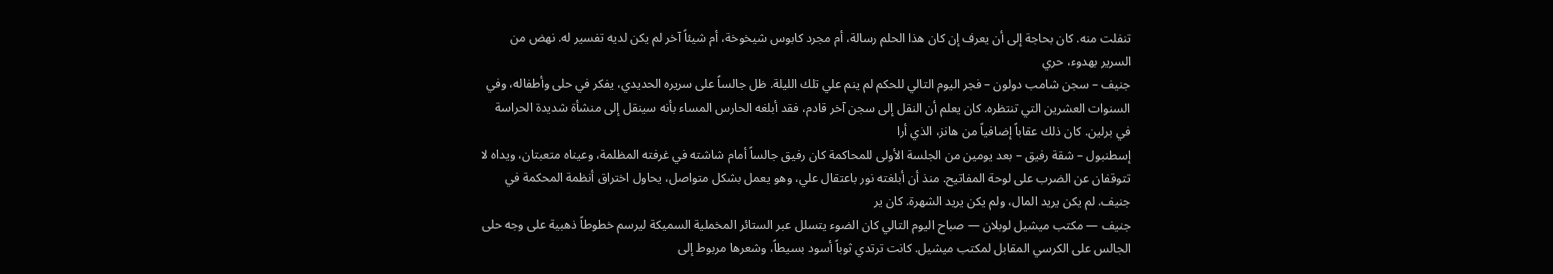تنفلت منه. كان بحاجة إلى أن يعرف إن كان هذا الحلم رسالة، أم مجرد كابوس شيخوخة، أم شيئاً آخر لم يكن لديه تفسير له. نهض من السرير بهدوء، حري
جنيف – سجن شامب دولون – فجر اليوم التالي للحكم لم ينم علي تلك الليلة. ظل جالساً على سريره الحديدي، يفكر في حلى وأطفاله، وفي السنوات العشرين التي تنتظره. كان يعلم أن النقل إلى سجن آخر قادم، فقد أبلغه الحارس المساء بأنه سينقل إلى منشأة شديدة الحراسة في برلين. كان ذلك عقاباً إضافياً من هانز، الذي أرا
إسطنبول – شقة رفيق – بعد يومين من الجلسة الأولى للمحاكمة كان رفيق جالساً أمام شاشته في غرفته المظلمة، وعيناه متعبتان، ويداه لا تتوقفان عن الضرب على لوحة المفاتيح. منذ أن أبلغته نور باعتقال علي، وهو يعمل بشكل متواصل، يحاول اختراق أنظمة المحكمة في جنيف. لم يكن يريد المال، ولم يكن يريد الشهرة. كان ير
جنيف — مكتب ميشيل لوبلان — صباح اليوم التالي كان الضوء يتسلل عبر الستائر المخملية السميكة ليرسم خطوطاً ذهبية على وجه حلى الجالس على الكرسي المقابل لمكتب ميشيل. كانت ترتدي ثوباً أسود بسيطاً، وشعرها مربوط إلى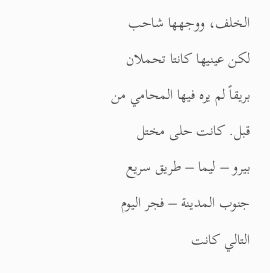الخلف، ووجهها شاحب لكن عينيها كانتا تحملان بريقاً لم يره فيها المحامي من قبل. كانت حلى مختل
بيرو – ليما – طريق سريع جنوب المدينة – فجر اليوم التالي كانت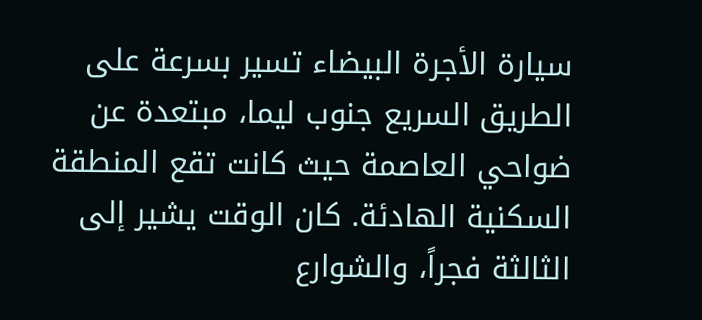سيارة الأجرة البيضاء تسير بسرعة على الطريق السريع جنوب ليما، مبتعدة عن ضواحي العاصمة حيث كانت تقع المنطقة السكنية الهادئة. كان الوقت يشير إلى الثالثة فجراً، والشوارع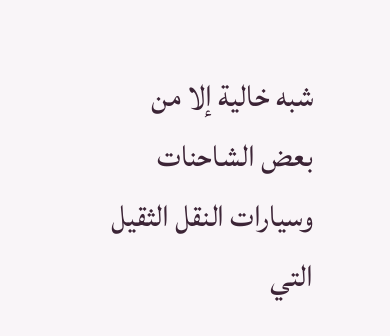شبه خالية إلا من بعض الشاحنات وسيارات النقل الثقيل التي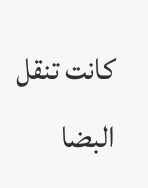كانت تنقل البضا